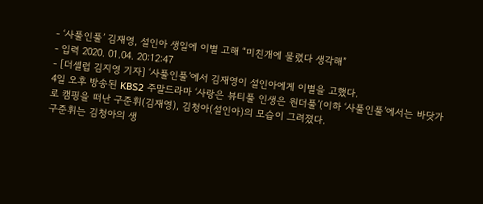- ‘사풀인풀’ 김재영, 설인아 생일에 이별 고해 “미친개에 물렸다 생각해”
- 입력 2020. 01.04. 20:12:47
- [더셀럽 김지영 기자] ‘사풀인풀’에서 김재영이 설인아에게 이별을 고했다.
4일 오후 방송된 KBS2 주말드라마 ‘사랑은 뷰티풀 인생은 원더풀’(이하 ‘사풀인풀’에서는 바닷가로 캠핑을 떠난 구준휘(김재영), 김청아(설인아)의 모습이 그려졌다.
구준휘는 김청아의 생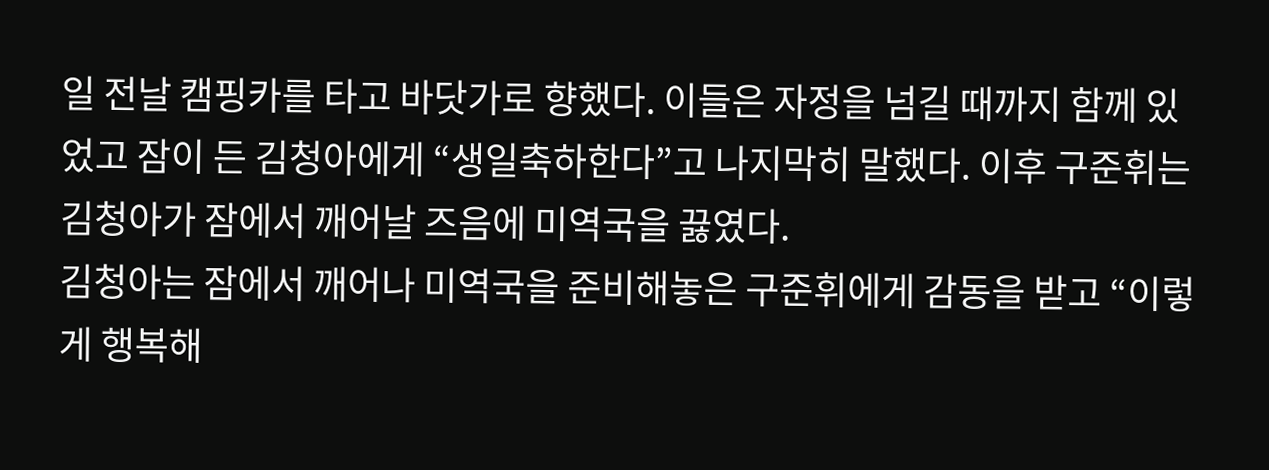일 전날 캠핑카를 타고 바닷가로 향했다. 이들은 자정을 넘길 때까지 함께 있었고 잠이 든 김청아에게 “생일축하한다”고 나지막히 말했다. 이후 구준휘는 김청아가 잠에서 깨어날 즈음에 미역국을 끓였다.
김청아는 잠에서 깨어나 미역국을 준비해놓은 구준휘에게 감동을 받고 “이렇게 행복해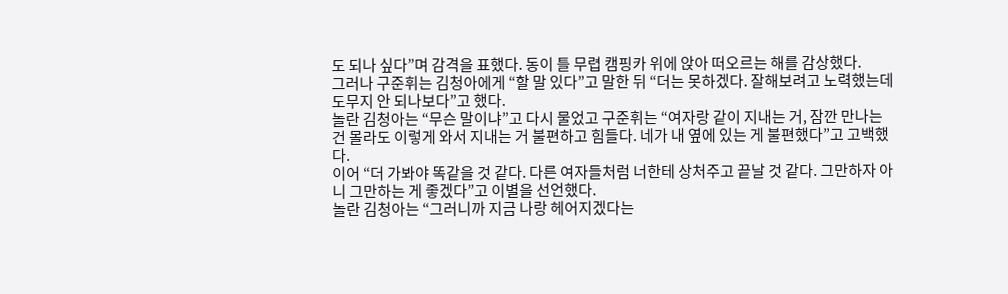도 되나 싶다”며 감격을 표했다. 동이 틀 무렵 캠핑카 위에 앉아 떠오르는 해를 감상했다.
그러나 구준휘는 김청아에게 “할 말 있다”고 말한 뒤 “더는 못하겠다. 잘해보려고 노력했는데 도무지 안 되나보다”고 했다.
놀란 김청아는 “무슨 말이냐”고 다시 물었고 구준휘는 “여자랑 같이 지내는 거, 잠깐 만나는 건 몰라도 이렇게 와서 지내는 거 불편하고 힘들다. 네가 내 옆에 있는 게 불편했다”고 고백했다.
이어 “더 가봐야 똑같을 것 같다. 다른 여자들처럼 너한테 상처주고 끝날 것 같다. 그만하자 아니 그만하는 게 좋겠다”고 이별을 선언했다.
놀란 김청아는 “그러니까 지금 나랑 헤어지겠다는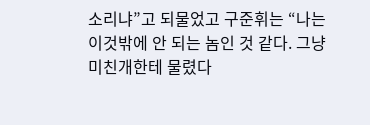소리냐”고 되물었고 구준휘는 “나는 이것밖에 안 되는 놈인 것 같다. 그냥 미친개한테 물렸다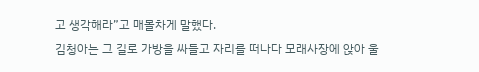고 생각해라”고 매몰차게 말했다.
김청아는 그 길로 가방을 싸들고 자리를 떠나다 모래사장에 앉아 울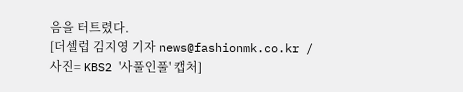음을 터트렸다.
[더셀럽 김지영 기자 news@fashionmk.co.kr / 사진= KBS2 '사풀인풀' 캡처]